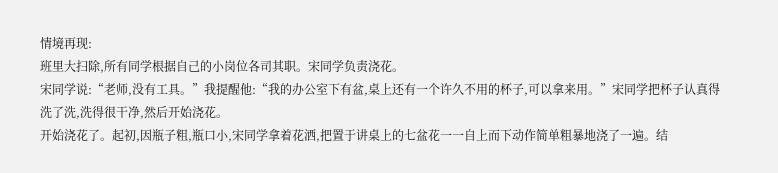情境再现:
班里大扫除,所有同学根据自己的小岗位各司其职。宋同学负责浇花。
宋同学说:“老师,没有工具。”我提醒他:“我的办公室下有盆,桌上还有一个许久不用的杯子,可以拿来用。”宋同学把杯子认真得洗了洗,洗得很干净,然后开始浇花。
开始浇花了。起初,因瓶子粗,瓶口小,宋同学拿着花洒,把置于讲桌上的七盆花一一自上而下动作简单粗暴地浇了一遍。结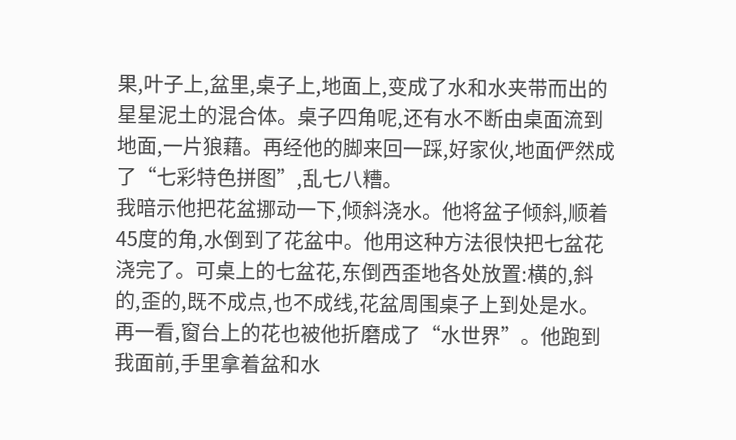果,叶子上,盆里,桌子上,地面上,变成了水和水夹带而出的星星泥土的混合体。桌子四角呢,还有水不断由桌面流到地面,一片狼藉。再经他的脚来回一踩,好家伙,地面俨然成了“七彩特色拼图”,乱七八糟。
我暗示他把花盆挪动一下,倾斜浇水。他将盆子倾斜,顺着45度的角,水倒到了花盆中。他用这种方法很快把七盆花浇完了。可桌上的七盆花,东倒西歪地各处放置:横的,斜的,歪的,既不成点,也不成线,花盆周围桌子上到处是水。再一看,窗台上的花也被他折磨成了“水世界”。他跑到我面前,手里拿着盆和水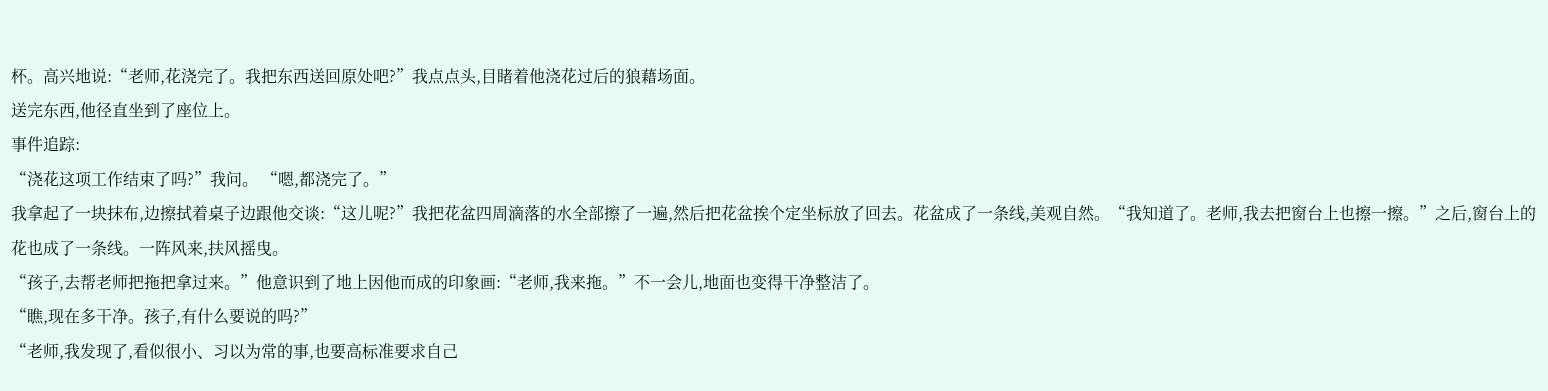杯。高兴地说:“老师,花浇完了。我把东西送回原处吧?”我点点头,目睹着他浇花过后的狼藉场面。
送完东西,他径直坐到了座位上。
事件追踪:
“浇花这项工作结束了吗?”我问。 “嗯,都浇完了。”
我拿起了一块抹布,边擦拭着桌子边跟他交谈:“这儿呢?”我把花盆四周滴落的水全部擦了一遍,然后把花盆挨个定坐标放了回去。花盆成了一条线,美观自然。“我知道了。老师,我去把窗台上也擦一擦。”之后,窗台上的花也成了一条线。一阵风来,扶风摇曳。
“孩子,去帮老师把拖把拿过来。”他意识到了地上因他而成的印象画:“老师,我来拖。”不一会儿,地面也变得干净整洁了。
“瞧,现在多干净。孩子,有什么要说的吗?”
“老师,我发现了,看似很小、习以为常的事,也要高标准要求自己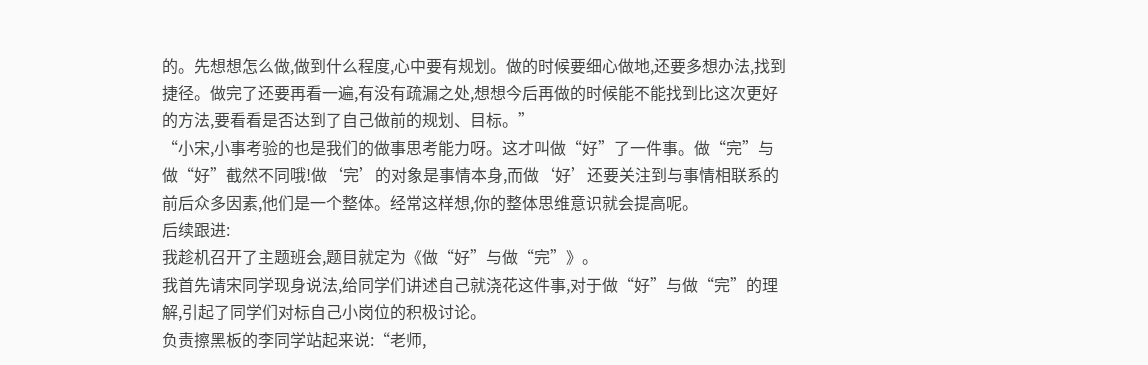的。先想想怎么做,做到什么程度,心中要有规划。做的时候要细心做地,还要多想办法,找到捷径。做完了还要再看一遍,有没有疏漏之处,想想今后再做的时候能不能找到比这次更好的方法,要看看是否达到了自己做前的规划、目标。”
“小宋,小事考验的也是我们的做事思考能力呀。这才叫做“好”了一件事。做“完”与做“好”截然不同哦!做‘完’的对象是事情本身,而做‘好’还要关注到与事情相联系的前后众多因素,他们是一个整体。经常这样想,你的整体思维意识就会提高呢。
后续跟进:
我趁机召开了主题班会,题目就定为《做“好”与做“完”》。
我首先请宋同学现身说法,给同学们讲述自己就浇花这件事,对于做“好”与做“完”的理解,引起了同学们对标自己小岗位的积极讨论。
负责擦黑板的李同学站起来说:“老师,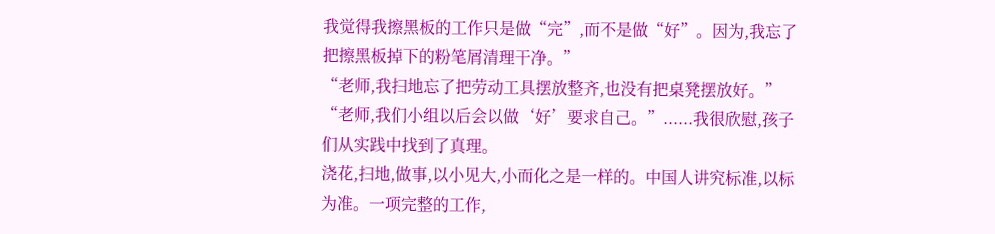我觉得我擦黑板的工作只是做“完”,而不是做“好”。因为,我忘了把擦黑板掉下的粉笔屑清理干净。”
“老师,我扫地忘了把劳动工具摆放整齐,也没有把桌凳摆放好。”
“老师,我们小组以后会以做‘好’要求自己。”......我很欣慰,孩子们从实践中找到了真理。
浇花,扫地,做事,以小见大,小而化之是一样的。中国人讲究标准,以标为准。一项完整的工作,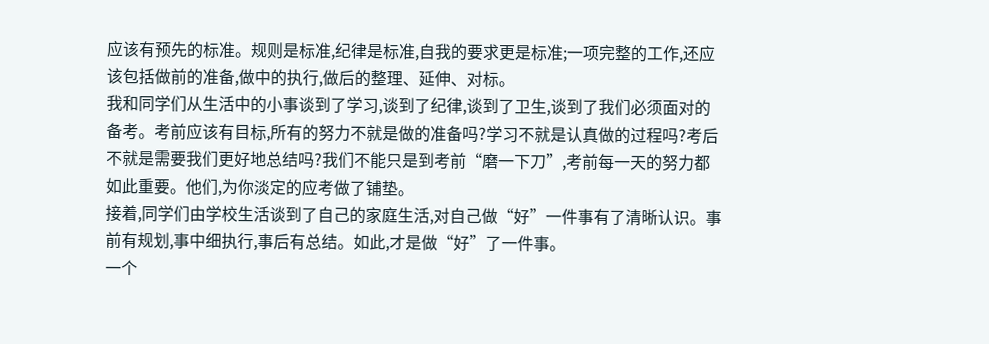应该有预先的标准。规则是标准,纪律是标准,自我的要求更是标准;一项完整的工作,还应该包括做前的准备,做中的执行,做后的整理、延伸、对标。
我和同学们从生活中的小事谈到了学习,谈到了纪律,谈到了卫生,谈到了我们必须面对的备考。考前应该有目标,所有的努力不就是做的准备吗?学习不就是认真做的过程吗?考后不就是需要我们更好地总结吗?我们不能只是到考前“磨一下刀”,考前每一天的努力都如此重要。他们,为你淡定的应考做了铺垫。
接着,同学们由学校生活谈到了自己的家庭生活,对自己做“好”一件事有了清晰认识。事前有规划,事中细执行,事后有总结。如此,才是做“好”了一件事。
一个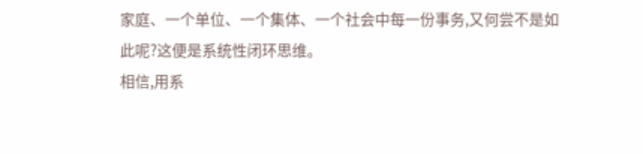家庭、一个单位、一个集体、一个社会中每一份事务,又何尝不是如此呢?这便是系统性闭环思维。
相信,用系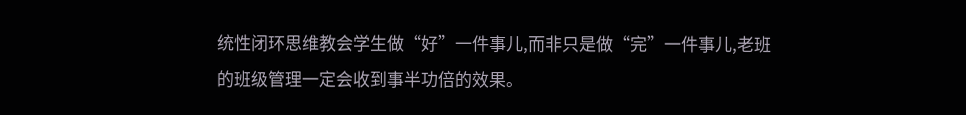统性闭环思维教会学生做“好”一件事儿,而非只是做“完”一件事儿,老班的班级管理一定会收到事半功倍的效果。